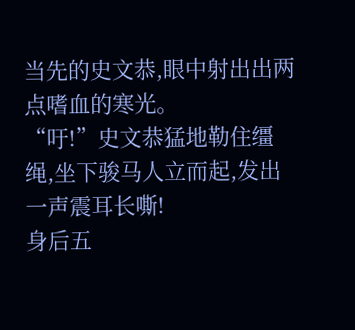当先的史文恭,眼中射出出两点嗜血的寒光。
“吁!”史文恭猛地勒住缰绳,坐下骏马人立而起,发出一声震耳长嘶!
身后五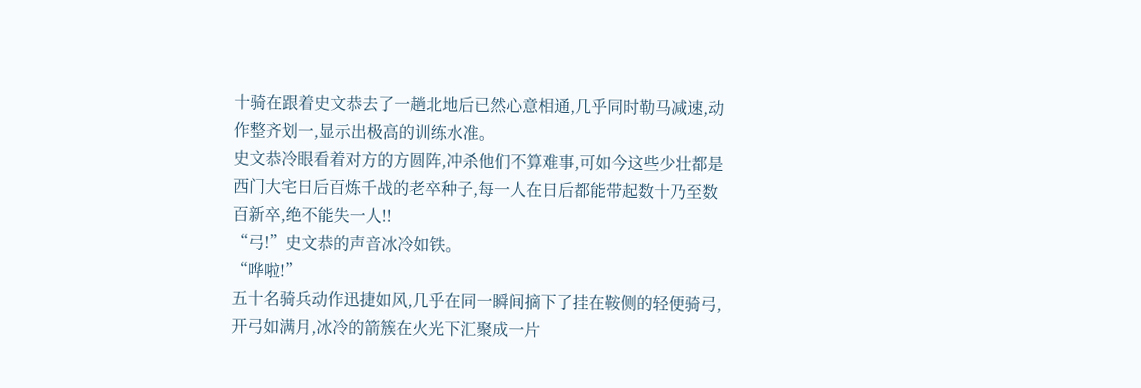十骑在跟着史文恭去了一趟北地后已然心意相通,几乎同时勒马减速,动作整齐划一,显示出极高的训练水准。
史文恭冷眼看着对方的方圆阵,冲杀他们不算难事,可如今这些少壮都是西门大宅日后百炼千战的老卒种子,每一人在日后都能带起数十乃至数百新卒,绝不能失一人!!
“弓!”史文恭的声音冰冷如铁。
“哗啦!”
五十名骑兵动作迅捷如风,几乎在同一瞬间摘下了挂在鞍侧的轻便骑弓,开弓如满月,冰冷的箭簇在火光下汇聚成一片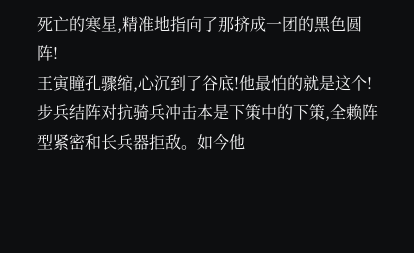死亡的寒星,精准地指向了那挤成一团的黑色圆阵!
王寅瞳孔骤缩,心沉到了谷底!他最怕的就是这个!
步兵结阵对抗骑兵冲击本是下策中的下策,全赖阵型紧密和长兵器拒敌。如今他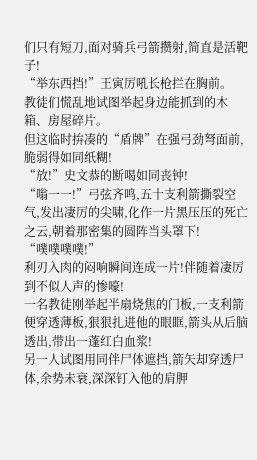们只有短刀,面对骑兵弓箭攒射,简直是活靶子!
“举东西挡!”王寅厉吼长枪拦在胸前。
教徒们慌乱地试图举起身边能抓到的木箱、房屋碎片。
但这临时拚凑的“盾牌”在强弓劲弩面前,脆弱得如同纸糊!
“放!”史文恭的断喝如同丧钟!
“嗡一一!”弓弦齐鸣,五十支利箭撕裂空气,发出凄厉的尖啸,化作一片黑压压的死亡之云,朝着那密集的圆阵当头罩下!
“噗噗噗噗!”
利刃入肉的闷响瞬间连成一片!伴随着凄厉到不似人声的惨嚎!
一名教徒刚举起半扇烧焦的门板,一支利箭便穿透薄板,狠狠扎进他的眼眶,箭头从后脑透出,带出一蓬红白血浆!
另一人试图用同伴尸体遮挡,箭矢却穿透尸体,余势未衰,深深钉入他的肩胛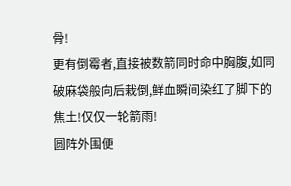骨!
更有倒霉者,直接被数箭同时命中胸腹,如同破麻袋般向后栽倒,鲜血瞬间染红了脚下的焦土!仅仅一轮箭雨!
圆阵外围便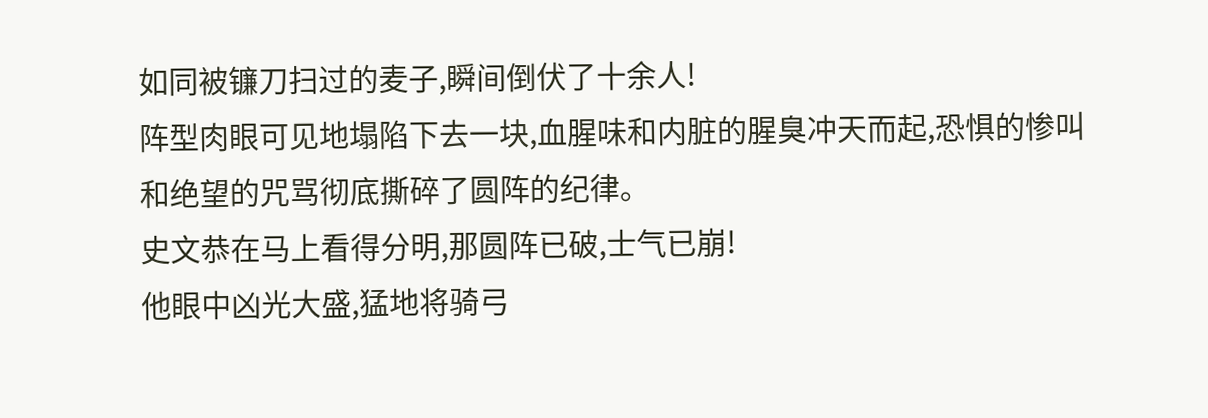如同被镰刀扫过的麦子,瞬间倒伏了十余人!
阵型肉眼可见地塌陷下去一块,血腥味和内脏的腥臭冲天而起,恐惧的惨叫和绝望的咒骂彻底撕碎了圆阵的纪律。
史文恭在马上看得分明,那圆阵已破,士气已崩!
他眼中凶光大盛,猛地将骑弓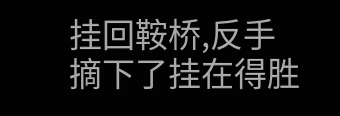挂回鞍桥,反手摘下了挂在得胜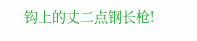钩上的丈二点钢长枪!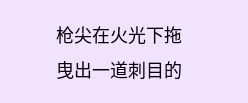枪尖在火光下拖曳出一道刺目的